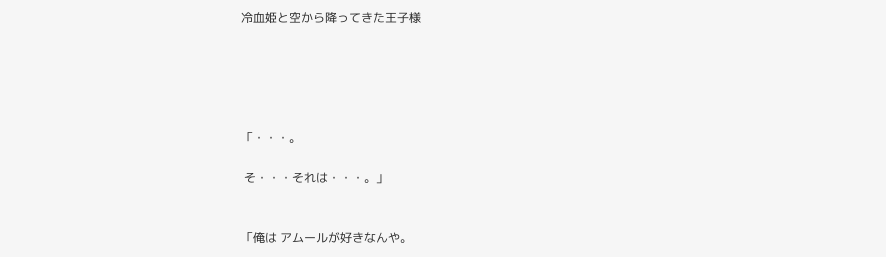冷血姫と空から降ってきた王子様





「・・・。

 そ・・・それは・・・。」


「俺は アムールが好きなんや。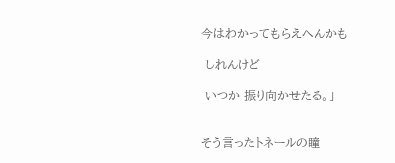今はわかってもらえへんかも

 しれんけど

 いつか 振り向かせたる。」


そう言ったトネールの瞳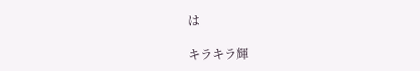は

キラキラ輝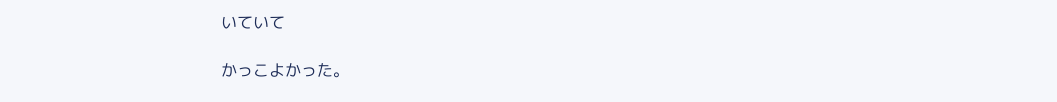いていて

かっこよかった。